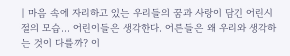| 마음 속에 자리하고 있는 우리들의 꿈과 사랑이 담긴 어린시절의 모습... 어린이들은 생각한다. 어른들은 왜 우리와 생각하는 것이 다를까? 이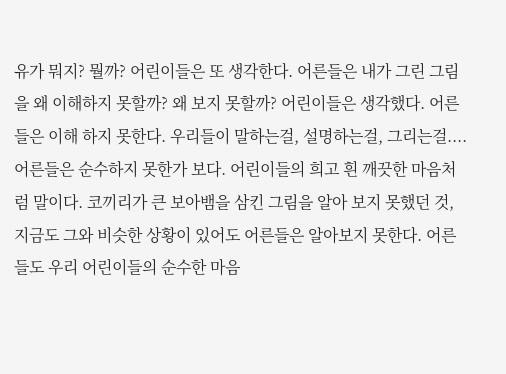유가 뭐지? 뭘까? 어린이들은 또 생각한다. 어른들은 내가 그린 그림을 왜 이해하지 못할까? 왜 보지 못할까? 어린이들은 생각했다. 어른들은 이해 하지 못한다. 우리들이 말하는걸, 설명하는걸, 그리는걸.... 어른들은 순수하지 못한가 보다. 어린이들의 희고 흰 깨끗한 마음처럼 말이다. 코끼리가 큰 보아뱀을 삼킨 그림을 알아 보지 못했던 것, 지금도 그와 비슷한 상황이 있어도 어른들은 알아보지 못한다. 어른들도 우리 어린이들의 순수한 마음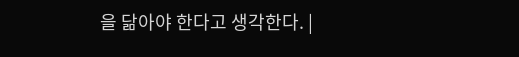을 닮아야 한다고 생각한다. |